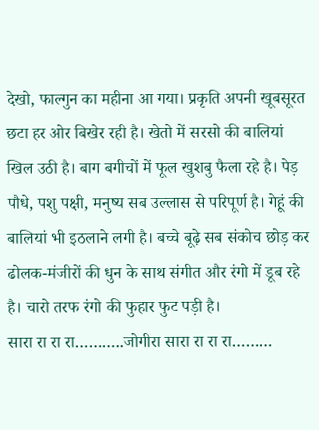देखो, फाल्गुन का महीना आ गया। प्रकृति अपनी खूबसूरत छटा हर ओर बिखेर रही है। खेतो में सरसो की बालियां खिल उठी है। बाग बगीचों में फूल खुशबु फैला रहे है। पेड़ पौधे, पशु पक्षी, मनुष्य सब उल्लास से परिपूर्ण है। गेहूं की बालियां भी इठलाने लगी है। बच्चे बूढ़े सब संकोच छोड़ कर ढोलक-मंजीरों की धुन के साथ संगीत और रंगो में डूब रहे है। चारो तरफ रंगो की फुहार फुट पड़ी है।
सारा रा रा रा………..जोगीरा सारा रा रा रा………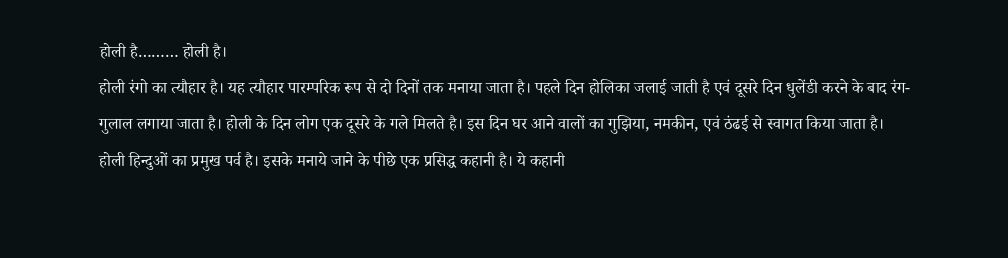होली है……… होली है।
होली रंगो का त्यौहार है। यह त्यौहार पारम्परिक रूप से दो दिनों तक मनाया जाता है। पहले दिन होलिका जलाई जाती है एवं दूसरे दिन धुलेंडी करने के बाद रंग-गुलाल लगाया जाता है। होली के दिन लोग एक दूसरे के गले मिलते है। इस दिन घर आने वालों का गुझिया, नमकीन, एवं ठंढई से स्वागत किया जाता है।
होली हिन्दुओं का प्रमुख पर्व है। इसके मनाये जाने के पीछे एक प्रसिद्ध कहानी है। ये कहानी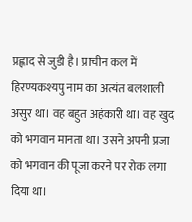प्रह्लाद से जुडी है। प्राचीन कल में हिरण्यकश्यपु नाम का अत्यंत बलशाली असुर था। वह बहुत अहंकारी था। वह खुद को भगवान मानता था। उसने अपनी प्रजा को भगवान की पूजा करने पर रोक लगा दिया था।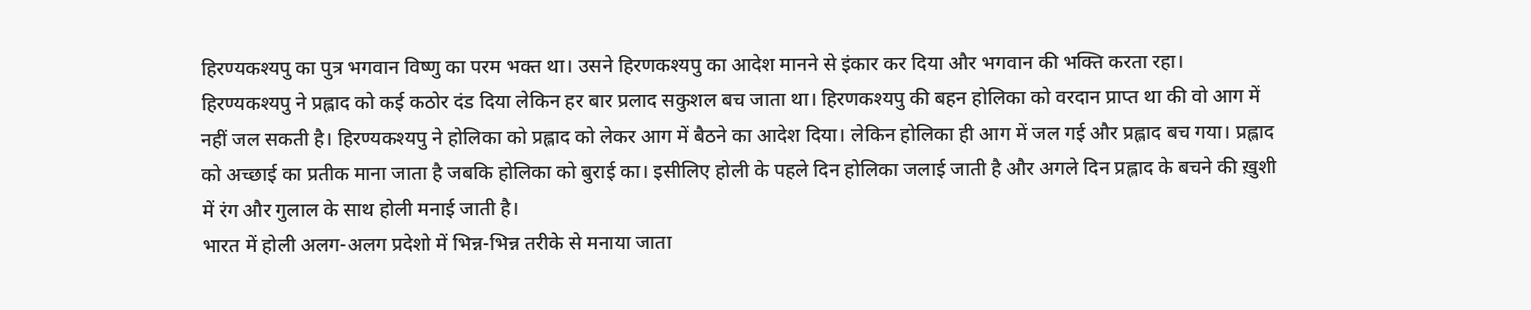हिरण्यकश्यपु का पुत्र भगवान विष्णु का परम भक्त था। उसने हिरणकश्यपु का आदेश मानने से इंकार कर दिया और भगवान की भक्ति करता रहा।
हिरण्यकश्यपु ने प्रह्लाद को कई कठोर दंड दिया लेकिन हर बार प्रलाद सकुशल बच जाता था। हिरणकश्यपु की बहन होलिका को वरदान प्राप्त था की वो आग में नहीं जल सकती है। हिरण्यकश्यपु ने होलिका को प्रह्लाद को लेकर आग में बैठने का आदेश दिया। लेकिन होलिका ही आग में जल गई और प्रह्लाद बच गया। प्रह्लाद को अच्छाई का प्रतीक माना जाता है जबकि होलिका को बुराई का। इसीलिए होली के पहले दिन होलिका जलाई जाती है और अगले दिन प्रह्लाद के बचने की ख़ुशी में रंग और गुलाल के साथ होली मनाई जाती है।
भारत में होली अलग-अलग प्रदेशो में भिन्न-भिन्न तरीके से मनाया जाता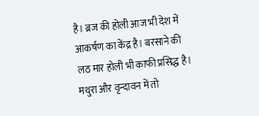है। ब्रज की होली आज भी देश में आकर्षण का केंद्र है। बरसाने की लठ मार होली भी काफी प्रसिद्ध है। मथुरा और वृन्दावन में तो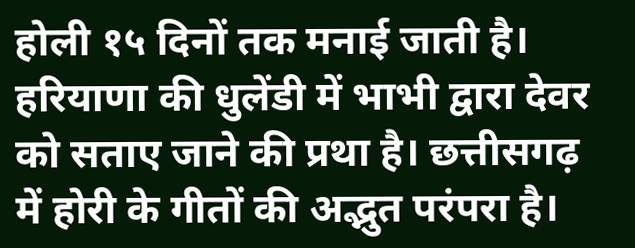होली १५ दिनों तक मनाई जाती है। हरियाणा की धुलेंडी में भाभी द्वारा देवर को सताए जाने की प्रथा है। छत्तीसगढ़ में होरी के गीतों की अद्भुत परंपरा है।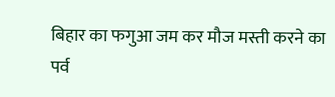बिहार का फगुआ जम कर मौज मस्ती करने का पर्व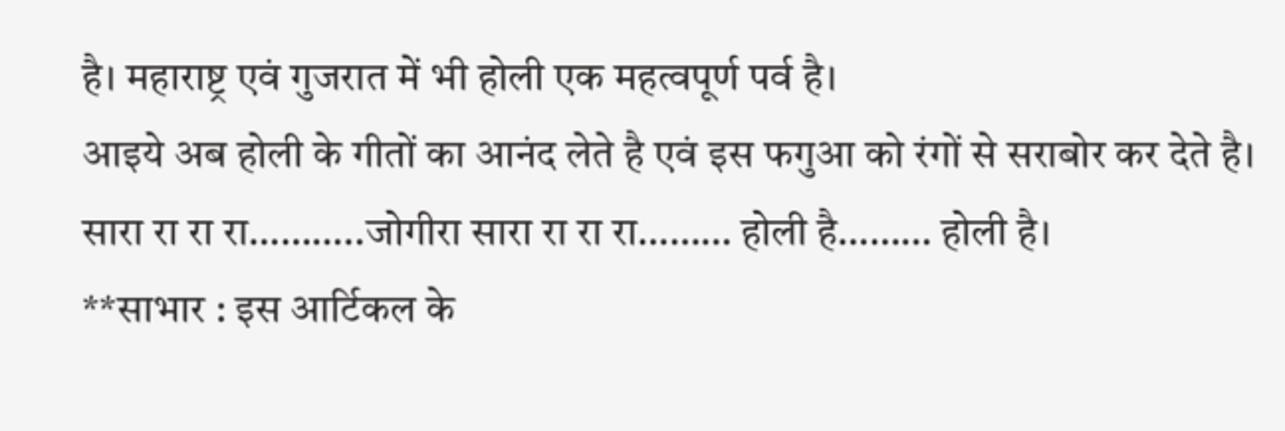है। महाराष्ट्र एवं गुजरात में भी होली एक महत्वपूर्ण पर्व है।
आइये अब होली के गीतों का आनंद लेते है एवं इस फगुआ को रंगों से सराबोर कर देते है।
सारा रा रा रा………..जोगीरा सारा रा रा रा……… होली है……… होली है।
**साभार : इस आर्टिकल के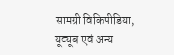सामग्री विकिपीडिया, यूट्यूब एवं अन्य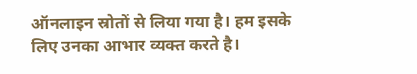ऑनलाइन स्रोतों से लिया गया है। हम इसके लिए उनका आभार व्यक्त करते है।